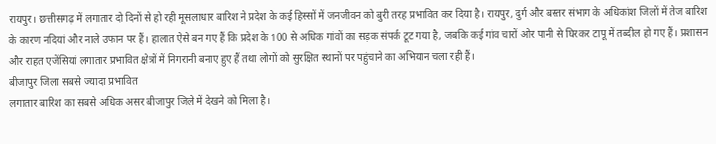रायपुर। छत्तीसगढ़ में लगातार दो दिनों से हो रही मूसलाधार बारिश ने प्रदेश के कई हिस्सों में जनजीवन को बुरी तरह प्रभावित कर दिया है। रायपुर, दुर्ग और बस्तर संभाग के अधिकांश जिलों में तेज बारिश के कारण नदियां और नाले उफान पर हैं। हालात ऐसे बन गए हैं कि प्रदेश के 100 से अधिक गांवों का सड़क संपर्क टूट गया है, जबकि कई गांव चारों ओर पानी से घिरकर टापू में तब्दील हो गए हैं। प्रशासन और राहत एजेंसियां लगातार प्रभावित क्षेत्रों में निगरानी बनाए हुए हैं तथा लोगों को सुरक्षित स्थानों पर पहुंचाने का अभियान चला रही हैं।
बीजापुर जिला सबसे ज्यादा प्रभावित
लगातार बारिश का सबसे अधिक असर बीजापुर जिले में देखने को मिला है।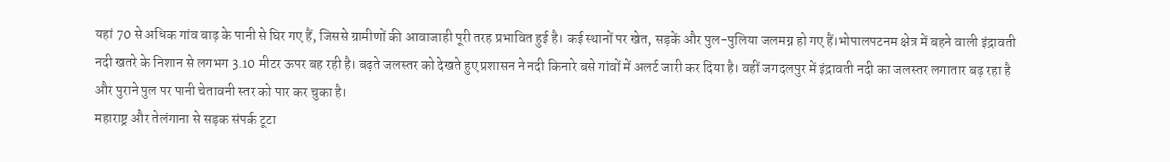यहां 70 से अधिक गांव बाढ़ के पानी से घिर गए हैं, जिससे ग्रामीणों की आवाजाही पूरी तरह प्रभावित हुई है। कई स्थानों पर खेत, सड़कें और पुल-पुलिया जलमग्न हो गए हैं।भोपालपटनम क्षेत्र में बहने वाली इंद्रावती नदी खतरे के निशान से लगभग 3.10 मीटर ऊपर बह रही है। बढ़ते जलस्तर को देखते हुए प्रशासन ने नदी किनारे बसे गांवों में अलर्ट जारी कर दिया है। वहीं जगदलपुर में इंद्रावती नदी का जलस्तर लगातार बढ़ रहा है और पुराने पुल पर पानी चेतावनी स्तर को पार कर चुका है।
महाराष्ट्र और तेलंगाना से सड़क संपर्क टूटा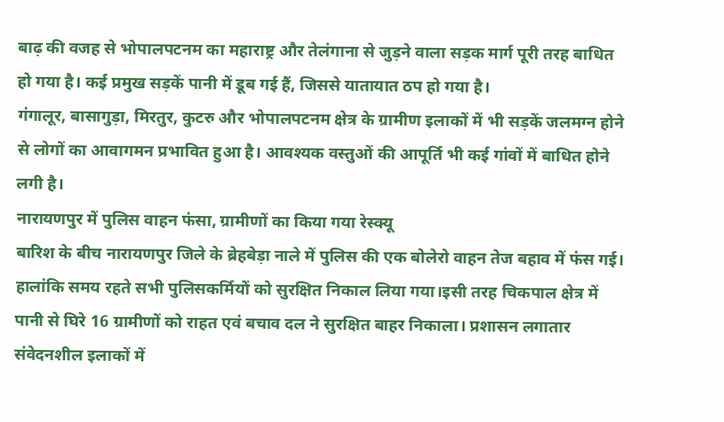बाढ़ की वजह से भोपालपटनम का महाराष्ट्र और तेलंगाना से जुड़ने वाला सड़क मार्ग पूरी तरह बाधित हो गया है। कई प्रमुख सड़कें पानी में डूब गई हैं, जिससे यातायात ठप हो गया है।
गंगालूर, बासागुड़ा, मिरतुर, कुटरु और भोपालपटनम क्षेत्र के ग्रामीण इलाकों में भी सड़कें जलमग्न होने से लोगों का आवागमन प्रभावित हुआ है। आवश्यक वस्तुओं की आपूर्ति भी कई गांवों में बाधित होने लगी है।
नारायणपुर में पुलिस वाहन फंसा, ग्रामीणों का किया गया रेस्क्यू
बारिश के बीच नारायणपुर जिले के ब्रेहबेड़ा नाले में पुलिस की एक बोलेरो वाहन तेज बहाव में फंस गई। हालांकि समय रहते सभी पुलिसकर्मियों को सुरक्षित निकाल लिया गया।इसी तरह चिकपाल क्षेत्र में पानी से घिरे 16 ग्रामीणों को राहत एवं बचाव दल ने सुरक्षित बाहर निकाला। प्रशासन लगातार संवेदनशील इलाकों में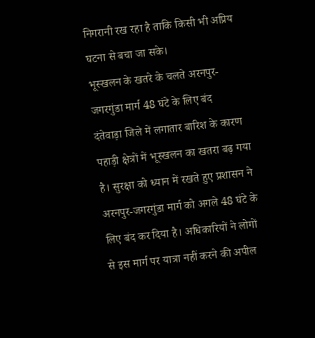निगरानी रख रहा है ताकि किसी भी अप्रिय घटना से बचा जा सके।
भूस्खलन के खतरे के चलते अरनपुर-जगरगुंडा मार्ग 48 घंटे के लिए बंद
दंतेवाड़ा जिले में लगातार बारिश के कारण पहाड़ी क्षेत्रों में भूस्खलन का खतरा बढ़ गया है। सुरक्षा को ध्यान में रखते हुए प्रशासन ने अरनपुर-जगरगुंडा मार्ग को अगले 48 घंटे के लिए बंद कर दिया है। अधिकारियों ने लोगों से इस मार्ग पर यात्रा नहीं करने की अपील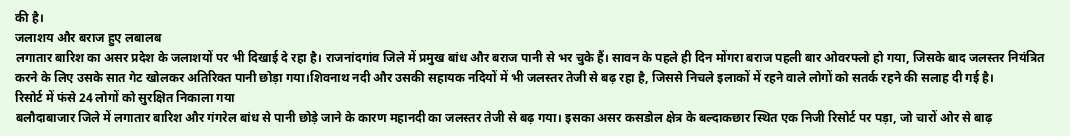की है।
जलाशय और बराज हुए लबालब
लगातार बारिश का असर प्रदेश के जलाशयों पर भी दिखाई दे रहा है। राजनांदगांव जिले में प्रमुख बांध और बराज पानी से भर चुके हैं। सावन के पहले ही दिन मोंगरा बराज पहली बार ओवरफ्लो हो गया, जिसके बाद जलस्तर नियंत्रित करने के लिए उसके सात गेट खोलकर अतिरिक्त पानी छोड़ा गया।शिवनाथ नदी और उसकी सहायक नदियों में भी जलस्तर तेजी से बढ़ रहा है, जिससे निचले इलाकों में रहने वाले लोगों को सतर्क रहने की सलाह दी गई है।
रिसोर्ट में फंसे 24 लोगों को सुरक्षित निकाला गया
बलौदाबाजार जिले में लगातार बारिश और गंगरेल बांध से पानी छोड़े जाने के कारण महानदी का जलस्तर तेजी से बढ़ गया। इसका असर कसडोल क्षेत्र के बल्दाकछार स्थित एक निजी रिसोर्ट पर पड़ा, जो चारों ओर से बाढ़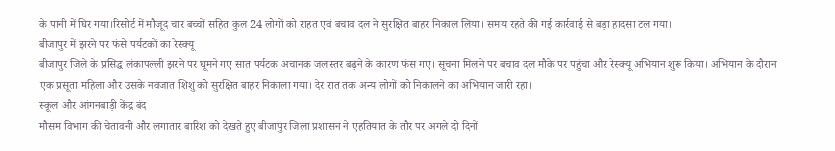के पानी में घिर गया।रिसोर्ट में मौजूद चार बच्चों सहित कुल 24 लोगों को राहत एवं बचाव दल ने सुरक्षित बाहर निकाल लिया। समय रहते की गई कार्रवाई से बड़ा हादसा टल गया।
बीजापुर में झरने पर फंसे पर्यटकों का रेस्क्यू
बीजापुर जिले के प्रसिद्ध लंकापल्ली झरने पर घूमने गए सात पर्यटक अचानक जलस्तर बढ़ने के कारण फंस गए। सूचना मिलने पर बचाव दल मौके पर पहुंचा और रेस्क्यू अभियान शुरू किया। अभियान के दौरान एक प्रसूता महिला और उसके नवजात शिशु को सुरक्षित बाहर निकाला गया। देर रात तक अन्य लोगों को निकालने का अभियान जारी रहा।
स्कूल और आंगनबाड़ी केंद्र बंद
मौसम विभाग की चेतावनी और लगातार बारिश को देखते हुए बीजापुर जिला प्रशासन ने एहतियात के तौर पर अगले दो दिनों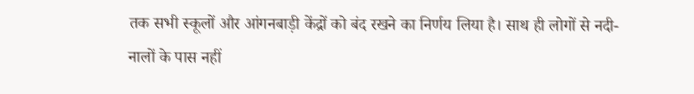तक सभी स्कूलों और आंगनबाड़ी केंद्रों को बंद रखने का निर्णय लिया है। साथ ही लोगों से नदी-नालों के पास नहीं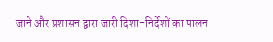जाने और प्रशासन द्वारा जारी दिशा-निर्देशों का पालन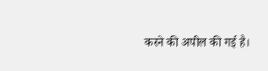करने की अपील की गई है।